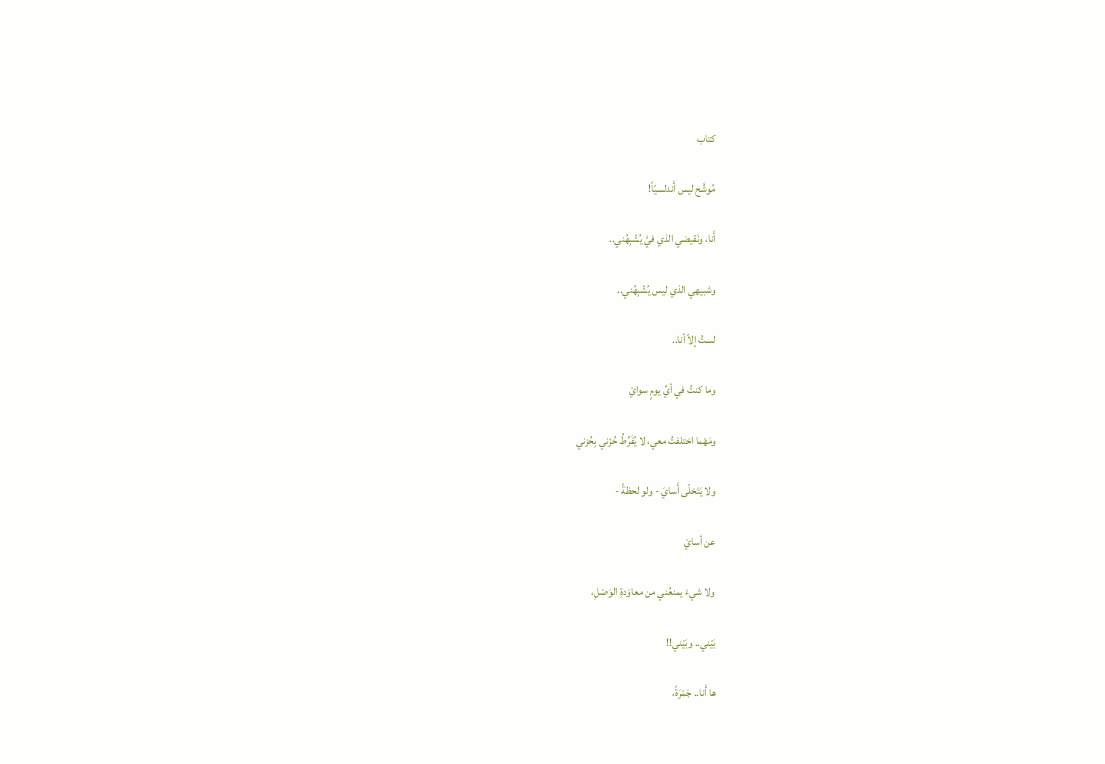كتاب

مُوشَّح ليس أَندلسيّاً!

أَنا، ونَقيضي الذي فيَّ يُشْبِهُني..

وشبيهي الذي ليس يُشْبِهُني..

لستُ إلاّ أنا..

وما كنتُ في أيِّ يومٍ سوايْ

ومَهْما اختلفتُ معي، لا يُفَرِّطُ حُزْني بِحُزني

ولا يَتَخلّى أَسايَ - ولو لحظةً -

عن أسايْ

ولا شيءَ يمنعُني من معاوَدةِ الوَصْلِ،

بَيْني.. وبَيْني!!

ها أَنا.. جَمْرَةً،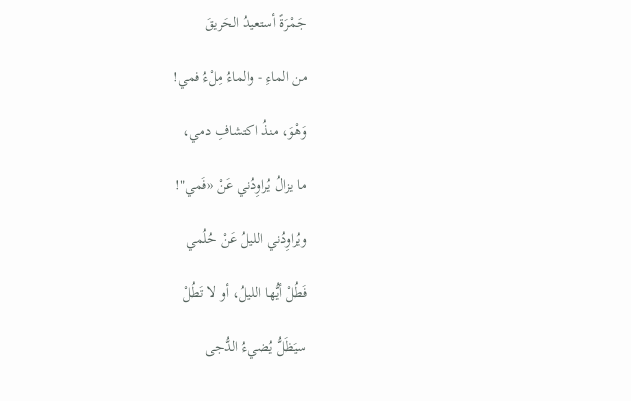جَمْرَةً أستعيدُ الحَريقَ

من الماءِ - والماءُ مِلْءُ فمي!

وَهْوَ، منذُ اكتشافِ دمي،

ما يزالُ يُراوِدُني عَنْ «فَمي"!

ويُراوِدُني الليلُ عَنْ حُلُمي

فَطُلْ أيُّها الليلُ، أو لا تَطُلْ

سيَظَلُّ يُضيءُ الدُّجى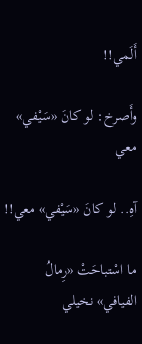أَلَمي!!

وأَصرخ: لو كانَ «سَيْفي» معي

آهِ.. لو كانَ «سَيْفي» معي!!

ما اسْتباحَتْ «رِمالُ الفيافي» نخيلي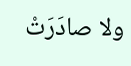ولا صادَرَتْ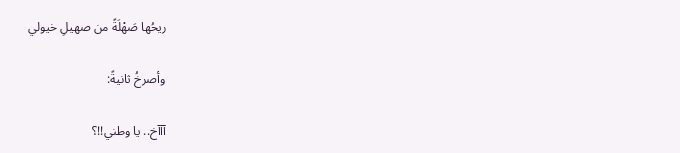ريحُها صَهْلَةً من صهيلِ خيولي

وأصرخُ ثانيةً:

آآآخ.. يا وطني!!؟